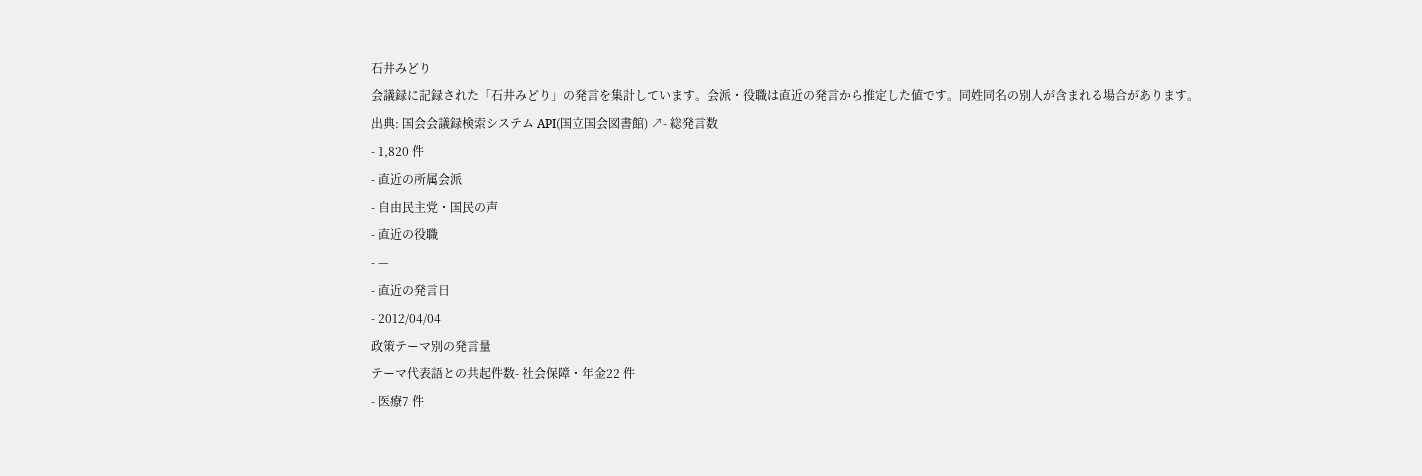石井みどり
会議録に記録された「石井みどり」の発言を集計しています。会派・役職は直近の発言から推定した値です。同姓同名の別人が含まれる場合があります。
出典: 国会会議録検索システム API(国立国会図書館) ↗- 総発言数
- 1,820 件
- 直近の所属会派
- 自由民主党・国民の声
- 直近の役職
- —
- 直近の発言日
- 2012/04/04
政策テーマ別の発言量
テーマ代表語との共起件数- 社会保障・年金22 件
- 医療7 件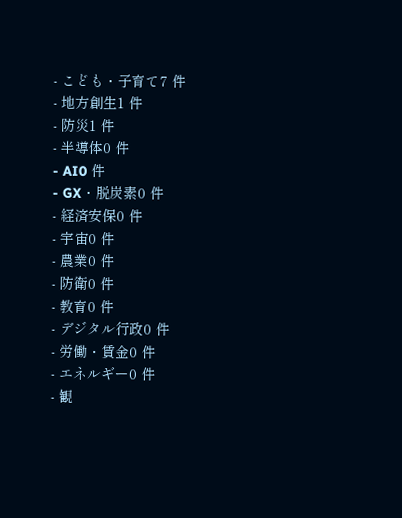- こども・子育て7 件
- 地方創生1 件
- 防災1 件
- 半導体0 件
- AI0 件
- GX・脱炭素0 件
- 経済安保0 件
- 宇宙0 件
- 農業0 件
- 防衛0 件
- 教育0 件
- デジタル行政0 件
- 労働・賃金0 件
- エネルギー0 件
- 観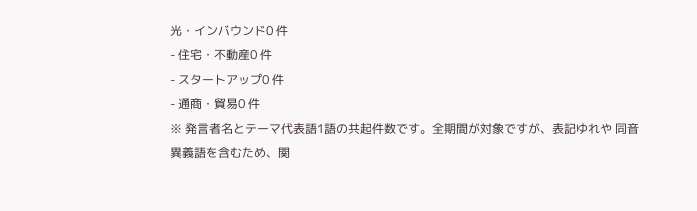光・インバウンド0 件
- 住宅・不動産0 件
- スタートアップ0 件
- 通商・貿易0 件
※ 発言者名とテーマ代表語1語の共起件数です。全期間が対象ですが、表記ゆれや 同音異義語を含むため、関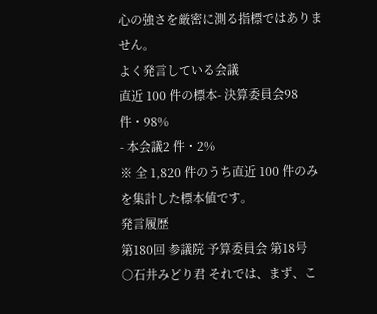心の強さを厳密に測る指標ではありません。
よく発言している会議
直近 100 件の標本- 決算委員会98 件・98%
- 本会議2 件・2%
※ 全 1,820 件のうち直近 100 件のみを集計した標本値です。
発言履歴
第180回 参議院 予算委員会 第18号
○石井みどり君 それでは、まず、こ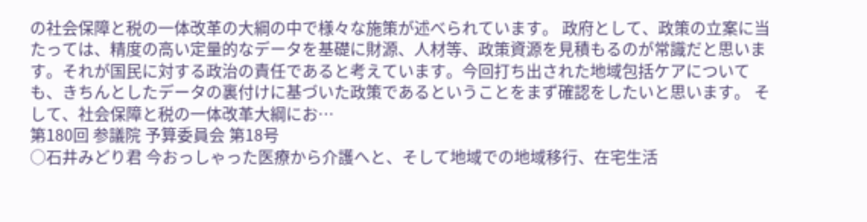の社会保障と税の一体改革の大綱の中で様々な施策が述べられています。 政府として、政策の立案に当たっては、精度の高い定量的なデータを基礎に財源、人材等、政策資源を見積もるのが常識だと思います。それが国民に対する政治の責任であると考えています。今回打ち出された地域包括ケアについても、きちんとしたデータの裏付けに基づいた政策であるということをまず確認をしたいと思います。 そして、社会保障と税の一体改革大綱にお…
第180回 参議院 予算委員会 第18号
○石井みどり君 今おっしゃった医療から介護へと、そして地域での地域移行、在宅生活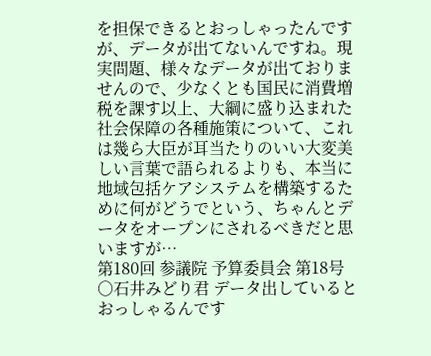を担保できるとおっしゃったんですが、データが出てないんですね。現実問題、様々なデータが出ておりませんので、少なくとも国民に消費増税を課す以上、大綱に盛り込まれた社会保障の各種施策について、これは幾ら大臣が耳当たりのいい大変美しい言葉で語られるよりも、本当に地域包括ケアシステムを構築するために何がどうでという、ちゃんとデータをオープンにされるべきだと思いますが…
第180回 参議院 予算委員会 第18号
○石井みどり君 データ出しているとおっしゃるんです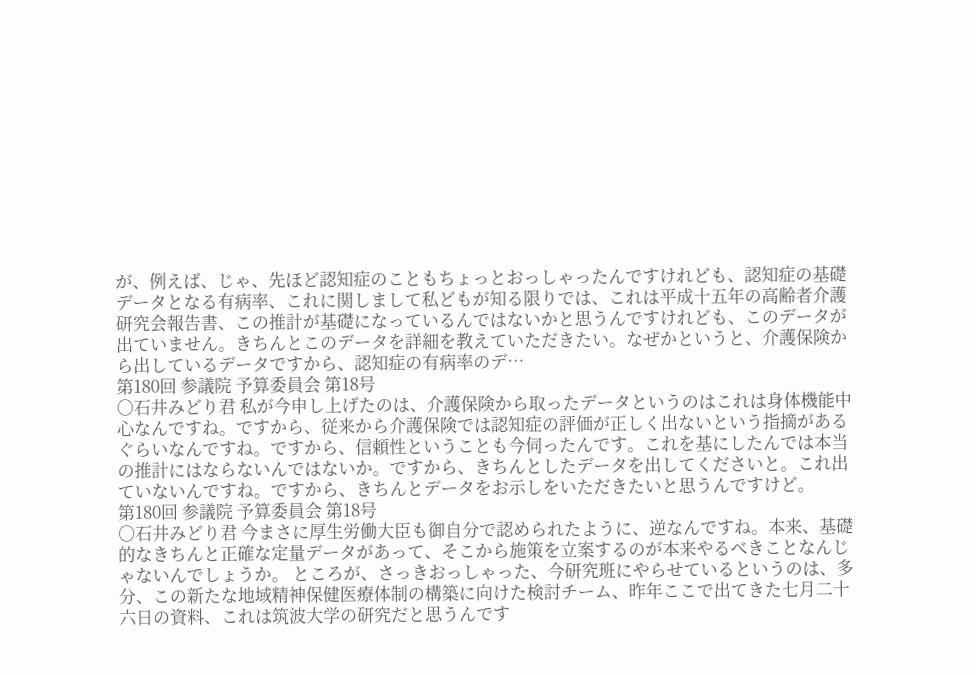が、例えば、じゃ、先ほど認知症のこともちょっとおっしゃったんですけれども、認知症の基礎データとなる有病率、これに関しまして私どもが知る限りでは、これは平成十五年の高齢者介護研究会報告書、この推計が基礎になっているんではないかと思うんですけれども、このデータが出ていません。きちんとこのデータを詳細を教えていただきたい。なぜかというと、介護保険から出しているデータですから、認知症の有病率のデ…
第180回 参議院 予算委員会 第18号
○石井みどり君 私が今申し上げたのは、介護保険から取ったデータというのはこれは身体機能中心なんですね。ですから、従来から介護保険では認知症の評価が正しく出ないという指摘があるぐらいなんですね。ですから、信頼性ということも今伺ったんです。これを基にしたんでは本当の推計にはならないんではないか。ですから、きちんとしたデータを出してくださいと。これ出ていないんですね。ですから、きちんとデータをお示しをいただきたいと思うんですけど。
第180回 参議院 予算委員会 第18号
○石井みどり君 今まさに厚生労働大臣も御自分で認められたように、逆なんですね。本来、基礎的なきちんと正確な定量データがあって、そこから施策を立案するのが本来やるべきことなんじゃないんでしょうか。 ところが、さっきおっしゃった、今研究班にやらせているというのは、多分、この新たな地域精神保健医療体制の構築に向けた検討チーム、昨年ここで出てきた七月二十六日の資料、これは筑波大学の研究だと思うんです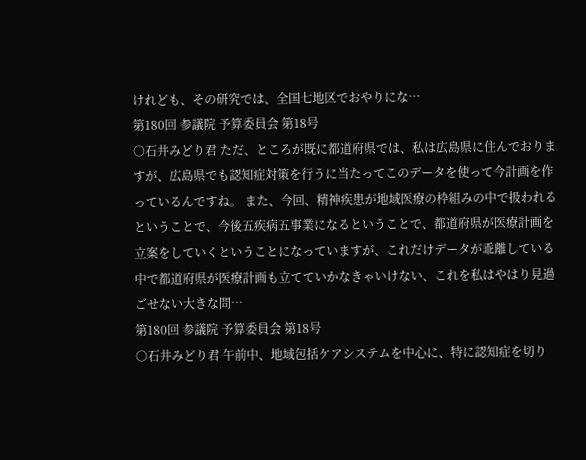けれども、その研究では、全国七地区でおやりにな…
第180回 参議院 予算委員会 第18号
○石井みどり君 ただ、ところが既に都道府県では、私は広島県に住んでおりますが、広島県でも認知症対策を行うに当たってこのデータを使って今計画を作っているんですね。 また、今回、精神疾患が地域医療の枠組みの中で扱われるということで、今後五疾病五事業になるということで、都道府県が医療計画を立案をしていくということになっていますが、これだけデータが乖離している中で都道府県が医療計画も立てていかなきゃいけない、これを私はやはり見過ごせない大きな問…
第180回 参議院 予算委員会 第18号
○石井みどり君 午前中、地域包括ケアシステムを中心に、特に認知症を切り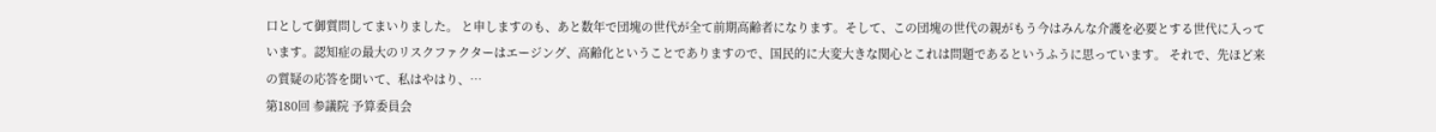口として御質問してまいりました。 と申しますのも、あと数年で団塊の世代が全て前期高齢者になります。そして、この団塊の世代の親がもう今はみんな介護を必要とする世代に入っています。認知症の最大のリスクファクターはエージング、高齢化ということでありますので、国民的に大変大きな関心とこれは問題であるというふうに思っています。 それで、先ほど来の質疑の応答を聞いて、私はやはり、…
第180回 参議院 予算委員会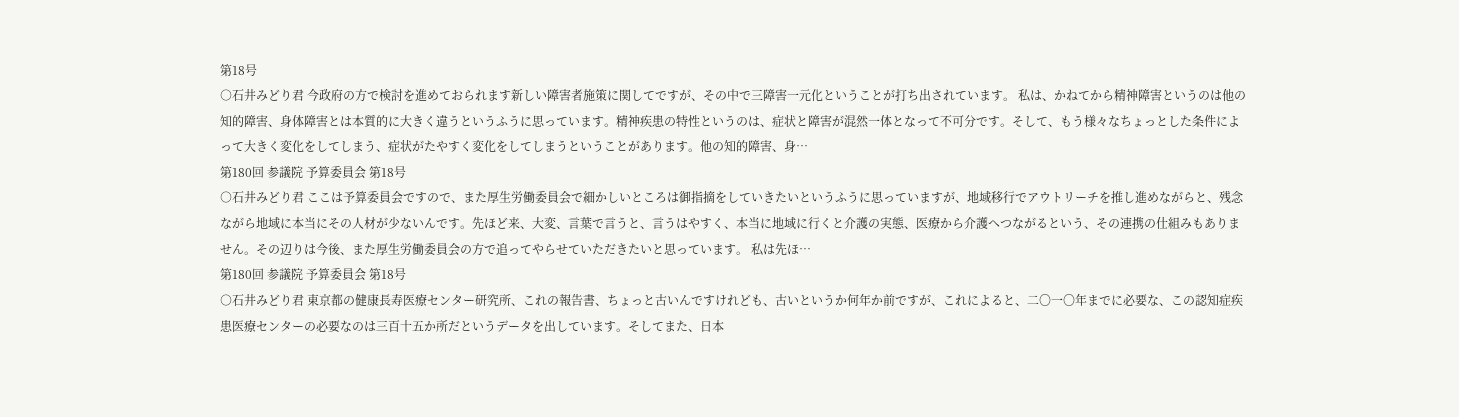第18号
○石井みどり君 今政府の方で検討を進めておられます新しい障害者施策に関してですが、その中で三障害一元化ということが打ち出されています。 私は、かねてから精神障害というのは他の知的障害、身体障害とは本質的に大きく違うというふうに思っています。精神疾患の特性というのは、症状と障害が混然一体となって不可分です。そして、もう様々なちょっとした条件によって大きく変化をしてしまう、症状がたやすく変化をしてしまうということがあります。他の知的障害、身…
第180回 参議院 予算委員会 第18号
○石井みどり君 ここは予算委員会ですので、また厚生労働委員会で細かしいところは御指摘をしていきたいというふうに思っていますが、地域移行でアウトリーチを推し進めながらと、残念ながら地域に本当にその人材が少ないんです。先ほど来、大変、言葉で言うと、言うはやすく、本当に地域に行くと介護の実態、医療から介護へつながるという、その連携の仕組みもありません。その辺りは今後、また厚生労働委員会の方で追ってやらせていただきたいと思っています。 私は先ほ…
第180回 参議院 予算委員会 第18号
○石井みどり君 東京都の健康長寿医療センター研究所、これの報告書、ちょっと古いんですけれども、古いというか何年か前ですが、これによると、二〇一〇年までに必要な、この認知症疾患医療センターの必要なのは三百十五か所だというデータを出しています。そしてまた、日本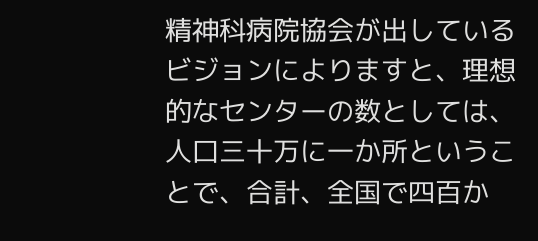精神科病院協会が出しているビジョンによりますと、理想的なセンターの数としては、人口三十万に一か所ということで、合計、全国で四百か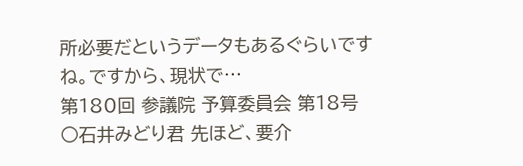所必要だというデータもあるぐらいですね。ですから、現状で…
第180回 参議院 予算委員会 第18号
○石井みどり君 先ほど、要介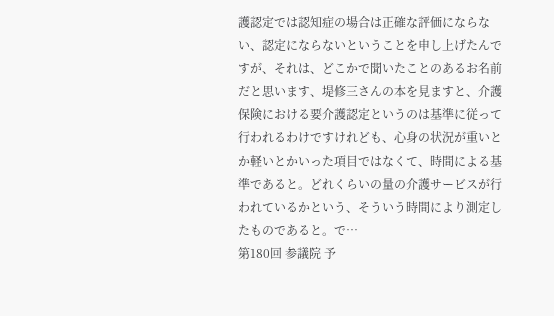護認定では認知症の場合は正確な評価にならない、認定にならないということを申し上げたんですが、それは、どこかで聞いたことのあるお名前だと思います、堤修三さんの本を見ますと、介護保険における要介護認定というのは基準に従って行われるわけですけれども、心身の状況が重いとか軽いとかいった項目ではなくて、時間による基準であると。どれくらいの量の介護サービスが行われているかという、そういう時間により測定したものであると。で…
第180回 参議院 予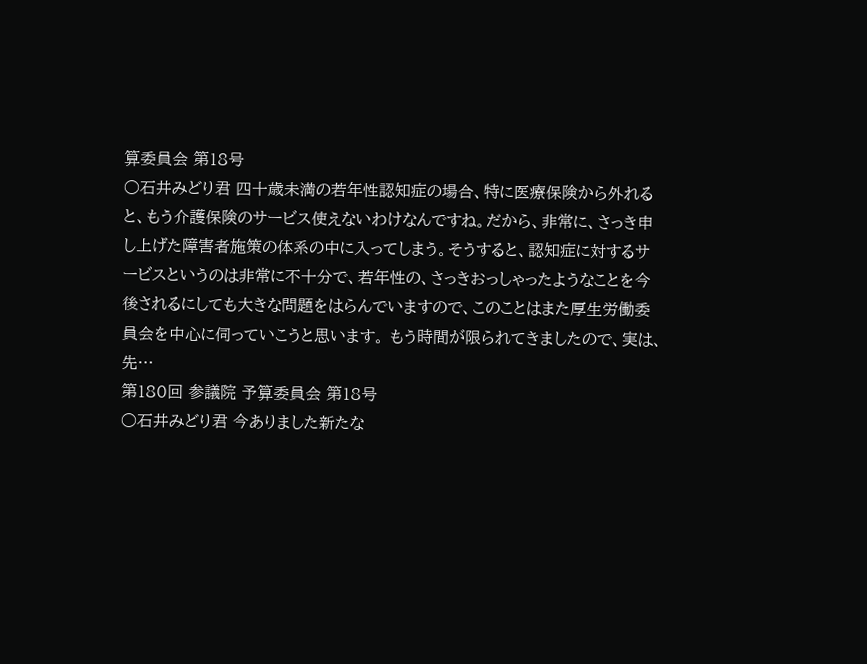算委員会 第18号
○石井みどり君 四十歳未満の若年性認知症の場合、特に医療保険から外れると、もう介護保険のサービス使えないわけなんですね。だから、非常に、さっき申し上げた障害者施策の体系の中に入ってしまう。そうすると、認知症に対するサービスというのは非常に不十分で、若年性の、さっきおっしゃったようなことを今後されるにしても大きな問題をはらんでいますので、このことはまた厚生労働委員会を中心に伺っていこうと思います。 もう時間が限られてきましたので、実は、先…
第180回 参議院 予算委員会 第18号
○石井みどり君 今ありました新たな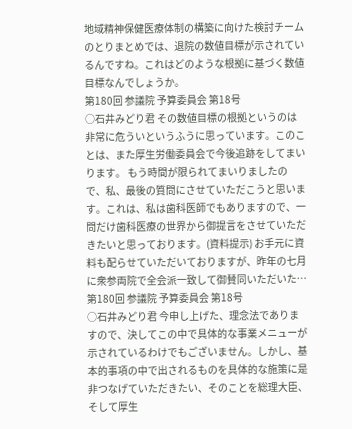地域精神保健医療体制の構築に向けた検討チームのとりまとめでは、退院の数値目標が示されているんですね。これはどのような根拠に基づく数値目標なんでしょうか。
第180回 参議院 予算委員会 第18号
○石井みどり君 その数値目標の根拠というのは非常に危ういというふうに思っています。このことは、また厚生労働委員会で今後追跡をしてまいります。 もう時間が限られてまいりましたので、私、最後の質問にさせていただこうと思います。これは、私は歯科医師でもありますので、一問だけ歯科医療の世界から御提言をさせていただきたいと思っております。(資料提示) お手元に資料も配らせていただいておりますが、昨年の七月に衆参両院で全会派一致して御賛同いただいた…
第180回 参議院 予算委員会 第18号
○石井みどり君 今申し上げた、理念法でありますので、決してこの中で具体的な事業メニューが示されているわけでもございません。しかし、基本的事項の中で出されるものを具体的な施策に是非つなげていただきたい、そのことを総理大臣、そして厚生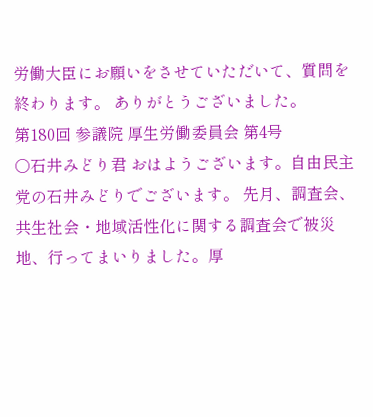労働大臣にお願いをさせていただいて、質問を終わります。 ありがとうございました。
第180回 参議院 厚生労働委員会 第4号
○石井みどり君 おはようございます。自由民主党の石井みどりでございます。 先月、調査会、共生社会・地域活性化に関する調査会で被災地、行ってまいりました。厚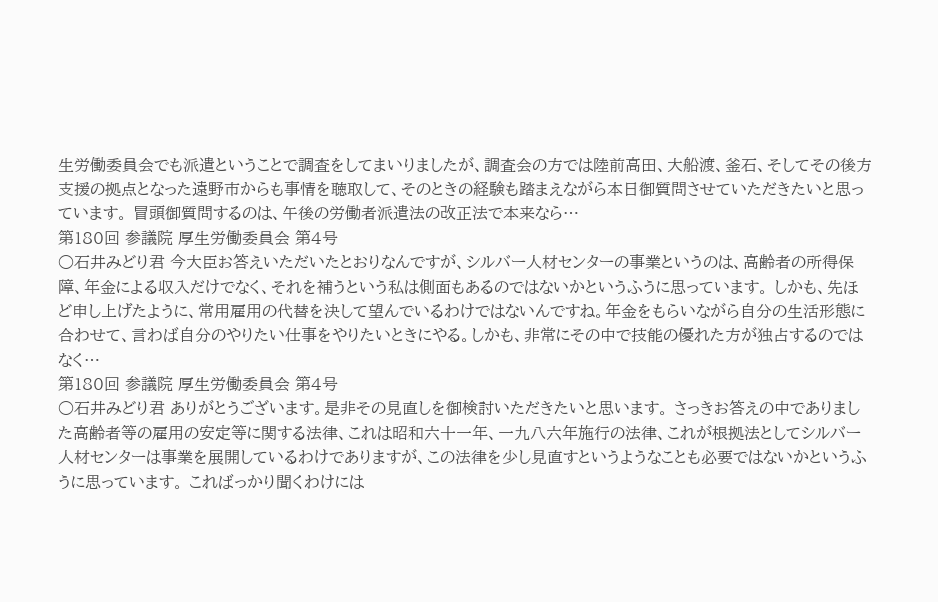生労働委員会でも派遣ということで調査をしてまいりましたが、調査会の方では陸前高田、大船渡、釜石、そしてその後方支援の拠点となった遠野市からも事情を聴取して、そのときの経験も踏まえながら本日御質問させていただきたいと思っています。 冒頭御質問するのは、午後の労働者派遣法の改正法で本来なら…
第180回 参議院 厚生労働委員会 第4号
○石井みどり君 今大臣お答えいただいたとおりなんですが、シルバー人材センターの事業というのは、高齢者の所得保障、年金による収入だけでなく、それを補うという私は側面もあるのではないかというふうに思っています。 しかも、先ほど申し上げたように、常用雇用の代替を決して望んでいるわけではないんですね。年金をもらいながら自分の生活形態に合わせて、言わば自分のやりたい仕事をやりたいときにやる。しかも、非常にその中で技能の優れた方が独占するのではなく…
第180回 参議院 厚生労働委員会 第4号
○石井みどり君 ありがとうございます。是非その見直しを御検討いただきたいと思います。 さっきお答えの中でありました高齢者等の雇用の安定等に関する法律、これは昭和六十一年、一九八六年施行の法律、これが根拠法としてシルバー人材センターは事業を展開しているわけでありますが、この法律を少し見直すというようなことも必要ではないかというふうに思っています。 こればっかり聞くわけには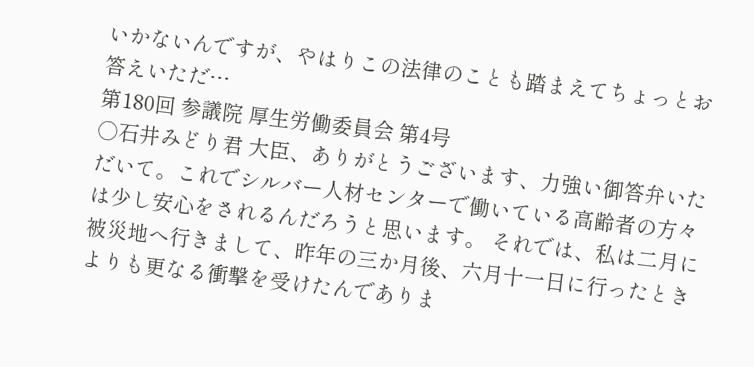いかないんですが、やはりこの法律のことも踏まえてちょっとお答えいただ…
第180回 参議院 厚生労働委員会 第4号
○石井みどり君 大臣、ありがとうございます、力強い御答弁いただいて。これでシルバー人材センターで働いている高齢者の方々は少し安心をされるんだろうと思います。 それでは、私は二月に被災地へ行きまして、昨年の三か月後、六月十一日に行ったときよりも更なる衝撃を受けたんでありま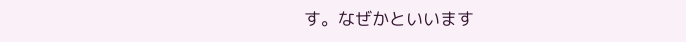す。なぜかといいます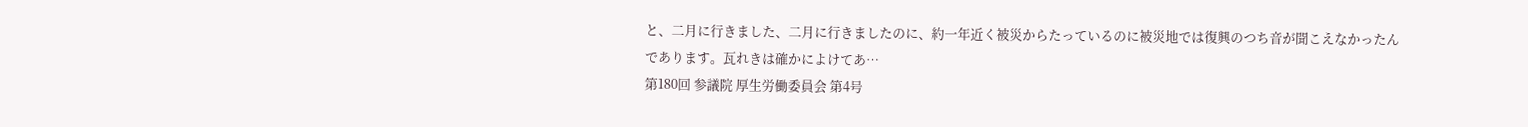と、二月に行きました、二月に行きましたのに、約一年近く被災からたっているのに被災地では復興のつち音が聞こえなかったんであります。瓦れきは確かによけてあ…
第180回 参議院 厚生労働委員会 第4号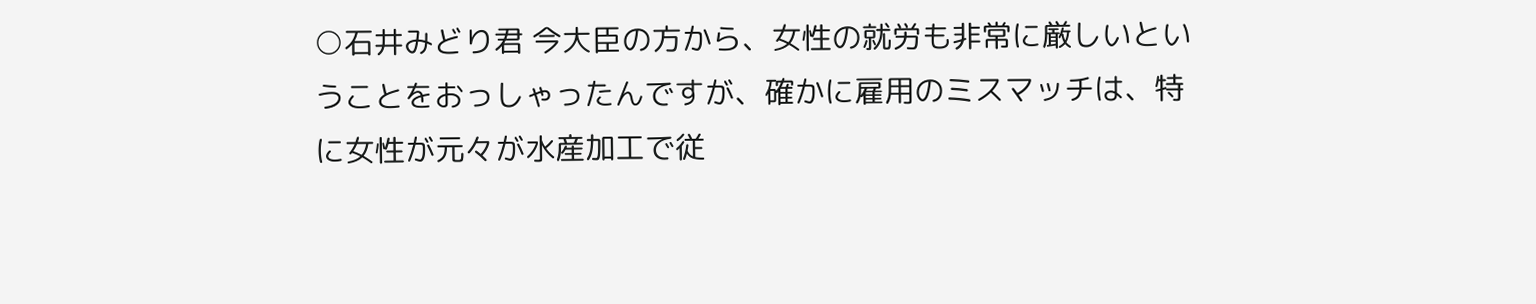○石井みどり君 今大臣の方から、女性の就労も非常に厳しいということをおっしゃったんですが、確かに雇用のミスマッチは、特に女性が元々が水産加工で従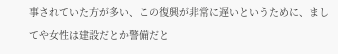事されていた方が多い、この復興が非常に遅いというために、ましてや女性は建設だとか警備だと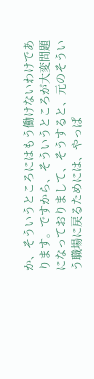か、そういうところにはもう働けないわけであります。ですから、そういうところが大変問題になっておりまして、そうすると、元のそういう職場に戻るためには、やっぱ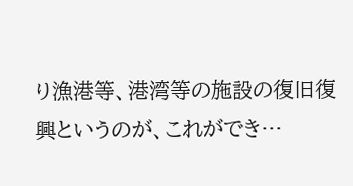り漁港等、港湾等の施設の復旧復興というのが、これができ…